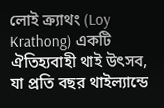লোই ক্র্যাথং (Loy Krathong) একটি ঐতিহ্যবাহী থাই উৎসব, যা প্রতি বছর থাইল্যান্ডে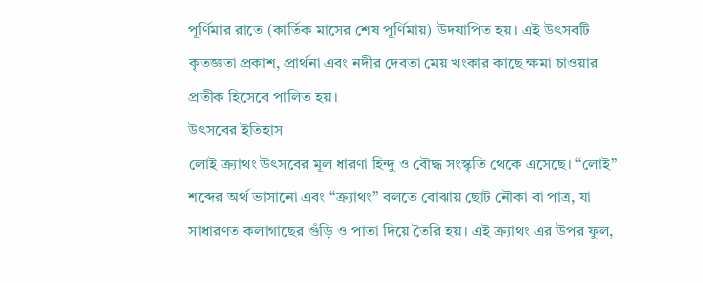পূর্ণিমার রাতে (কার্তিক মাসের শেষ পূর্ণিমায়) উদযাপিত হয়। এই উৎসবটি কৃতজ্ঞতা প্রকাশ, প্রার্থনা এবং নদীর দেবতা মেয় খংকার কাছে ক্ষমা চাওয়ার প্রতীক হিসেবে পালিত হয়।
উৎসবের ইতিহাস
লোই ক্র্যাথং উৎসবের মূল ধারণা হিন্দু ও বৌদ্ধ সংস্কৃতি থেকে এসেছে। “লোই” শব্দের অর্থ ভাসানো এবং “ক্র্যাথং” বলতে বোঝায় ছোট নৌকা বা পাত্র, যা সাধারণত কলাগাছের গুঁড়ি ও পাতা দিয়ে তৈরি হয়। এই ক্র্যাথং এর উপর ফুল,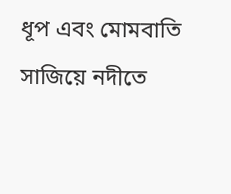ধূপ এবং মোমবাতি সাজিয়ে নদীতে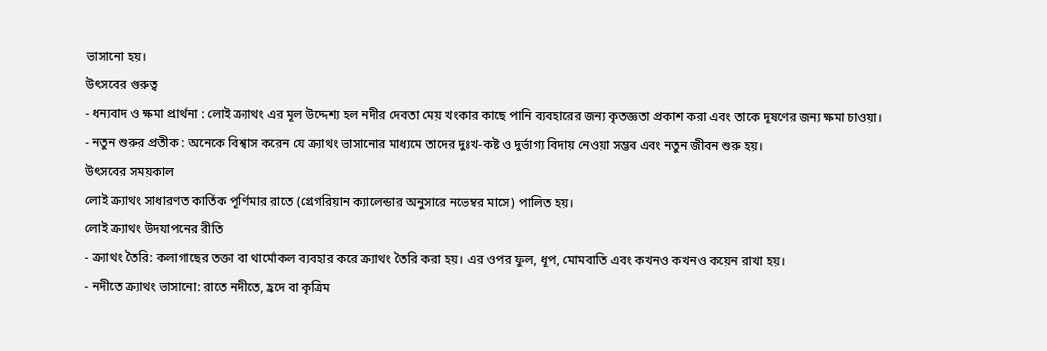ভাসানো হয়।
উৎসবের গুরুত্ব
- ধন্যবাদ ও ক্ষমা প্রার্থনা : লোই ক্র্যাথং এর মূল উদ্দেশ্য হল নদীর দেবতা মেয় খংকার কাছে পানি ব্যবহারের জন্য কৃতজ্ঞতা প্রকাশ করা এবং তাকে দূষণের জন্য ক্ষমা চাওয়া।
- নতুন শুরুর প্রতীক : অনেকে বিশ্বাস করেন যে ক্র্যাথং ভাসানোর মাধ্যমে তাদের দুঃখ-কষ্ট ও দুর্ভাগ্য বিদায় নেওয়া সম্ভব এবং নতুন জীবন শুরু হয়।
উৎসবের সময়কাল
লোই ক্র্যাথং সাধারণত কার্তিক পূর্ণিমার রাতে (গ্রেগরিয়ান ক্যালেন্ডার অনুসারে নভেম্বর মাসে) পালিত হয়।
লোই ক্র্যাথং উদযাপনের রীতি
- ক্র্যাথং তৈরি: কলাগাছের তক্তা বা থার্মোকল ব্যবহার করে ক্র্যাথং তৈরি করা হয়। এর ওপর ফুল, ধূপ, মোমবাতি এবং কখনও কখনও কয়েন রাখা হয়।
- নদীতে ক্র্যাথং ভাসানো: রাতে নদীতে, হ্রদে বা কৃত্রিম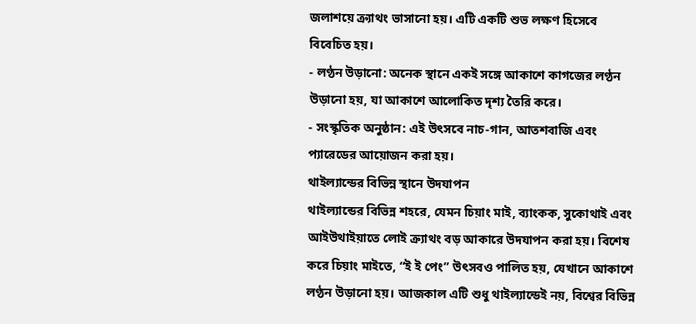জলাশয়ে ক্র্যাথং ভাসানো হয়। এটি একটি শুভ লক্ষণ হিসেবে বিবেচিত হয়।
- লণ্ঠন উড়ানো: অনেক স্থানে একই সঙ্গে আকাশে কাগজের লণ্ঠন উড়ানো হয়, যা আকাশে আলোকিত দৃশ্য তৈরি করে।
- সংস্কৃতিক অনুষ্ঠান: এই উৎসবে নাচ-গান, আতশবাজি এবং প্যারেডের আয়োজন করা হয়।
থাইল্যান্ডের বিভিন্ন স্থানে উদযাপন
থাইল্যান্ডের বিভিন্ন শহরে, যেমন চিয়াং মাই, ব্যাংকক, সুকোথাই এবং আইউথাইয়াতে লোই ক্র্যাথং বড় আকারে উদযাপন করা হয়। বিশেষ করে চিয়াং মাইতে, “ই ই পেং” উৎসবও পালিত হয়, যেখানে আকাশে লণ্ঠন উড়ানো হয়। আজকাল এটি শুধু থাইল্যান্ডেই নয়, বিশ্বের বিভিন্ন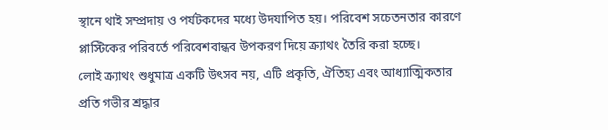স্থানে থাই সম্প্রদায় ও পর্যটকদের মধ্যে উদযাপিত হয়। পরিবেশ সচেতনতার কারণে প্লাস্টিকের পরিবর্তে পরিবেশবান্ধব উপকরণ দিয়ে ক্র্যাথং তৈরি করা হচ্ছে।
লোই ক্র্যাথং শুধুমাত্র একটি উৎসব নয়, এটি প্রকৃতি, ঐতিহ্য এবং আধ্যাত্মিকতার প্রতি গভীর শ্রদ্ধার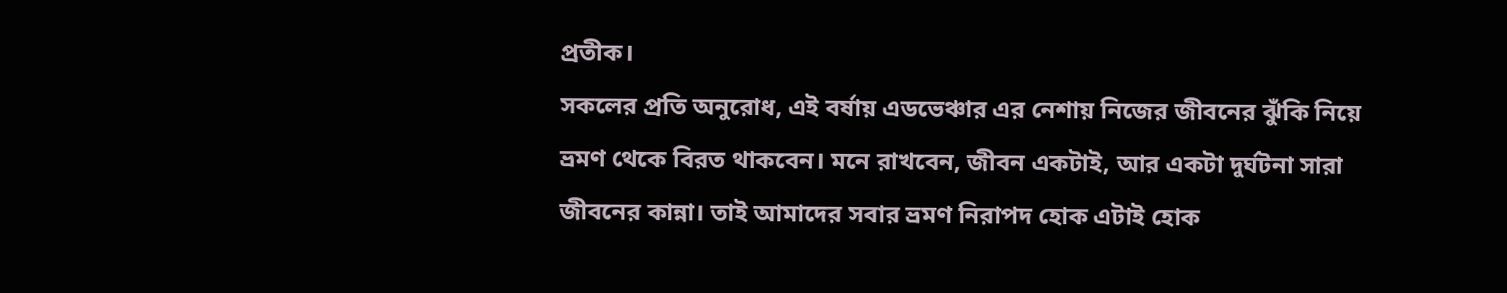প্রতীক।
সকলের প্রতি অনুরোধ, এই বর্ষায় এডভেঞ্চার এর নেশায় নিজের জীবনের ঝুঁকি নিয়ে ভ্রমণ থেকে বিরত থাকবেন। মনে রাখবেন, জীবন একটাই, আর একটা দুর্ঘটনা সারা জীবনের কান্না। তাই আমাদের সবার ভ্রমণ নিরাপদ হোক এটাই হোক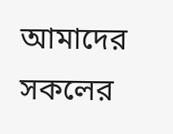আমাদের সকলের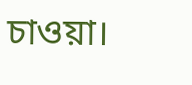চাওয়া।